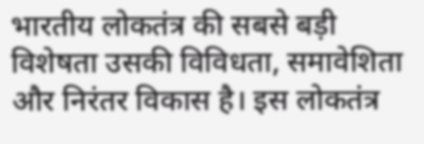भारतीय लोकतंत्र की सबसे बड़ी विशेषता उसकी विविधता, समावेशिता और निरंतर विकास है। इस लोकतंत्र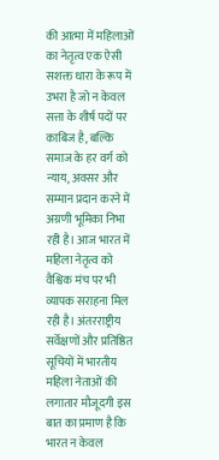की आत्मा में महिलाओं का नेतृत्व एक ऐसी सशक्त धारा के रूप में उभरा है जो न केवल सत्ता के शीर्ष पदों पर काबिज है, बल्कि समाज के हर वर्ग को न्याय, अवसर और सम्मान प्रदान करने में अग्रणी भूमिका निभा रही है। आज भारत में महिला नेतृत्व को वैश्विक मंच पर भी व्यापक सराहना मिल रही है। अंतरराष्ट्रीय सर्वेक्षणों और प्रतिष्ठित सूचियों में भारतीय महिला नेताओं की लगातार मौजूदगी इस बात का प्रमाण है कि भारत न केवल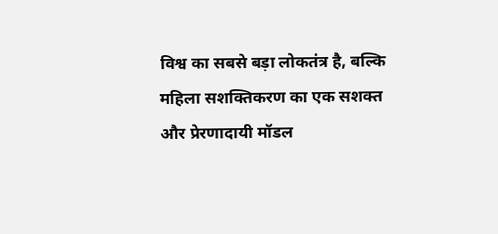विश्व का सबसे बड़ा लोकतंत्र है, बल्कि महिला सशक्तिकरण का एक सशक्त और प्रेरणादायी मॉडल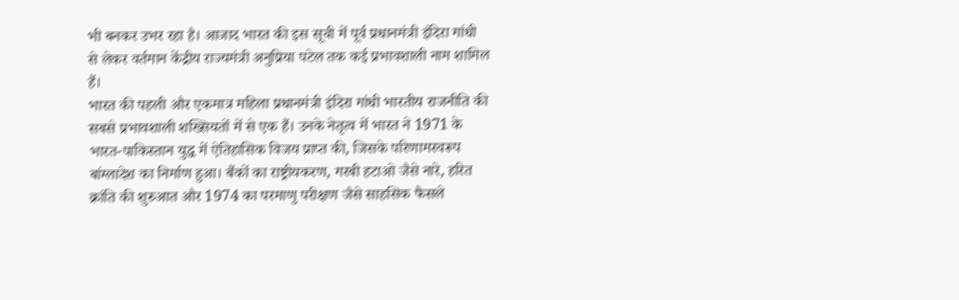भी बनकर उभर रहा है। आजाद भारत की इस सूची में पूर्व प्रधानमंत्री इंदिरा गांधी से लेकर वर्तमान केंद्रीय राज्यमंत्री अनुप्रिया पटेल तक कई प्रभावशाली नाम शामिल हैं।
भारत की पहली और एकमात्र महिला प्रधानमंत्री इंदिरा गांधी भारतीय राजनीति की सबसे प्रभावशाली शख्सियतों में से एक हैं। उनके नेतृत्व में भारत ने 1971 के भारत-पाकिस्तान युद्ध में ऐतिहासिक विजय प्राप्त की, जिसके परिणामस्वरूप बांग्लादेश का निर्माण हुआ। बैंकों का राष्ट्रीयकरण, गरबी हटाओ जैसे नारे, हरित क्रांति की शुरुआत और 1974 का परमाणु परीक्षण जैसे साहसिक फैसले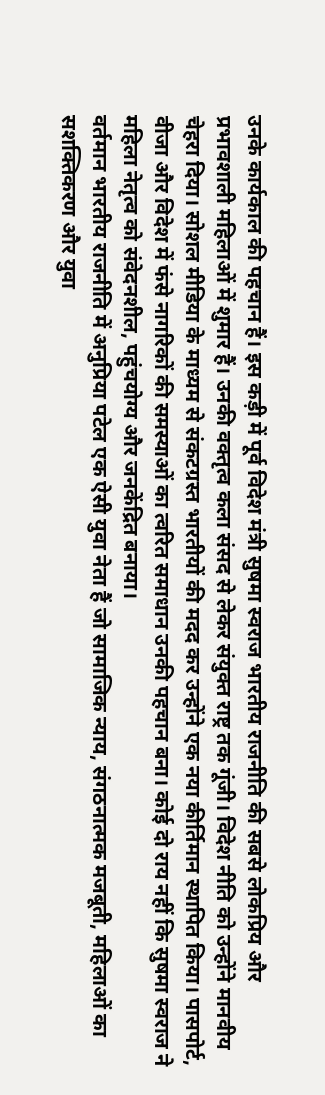उनके कार्यकाल की पहचान हैं। इस कड़ी में पूर्व विदेश मंत्री सुषमा स्वराज भारतीय राजनीति की सबसे लोकप्रिय और प्रभावशाली महिलाओं में शुमार हैं। उनकी वक्तृत्व कला संसद से लेकर संयुक्त राष्ट्र तक गूंजी। विदेश नीति को उन्होंने मानवीय चेहरा दिया। सोशल मीडिया के माध्यम से संकटग्रस्त भारतीयों की मदद कर उन्होंने एक नया कीर्तिमान स्थापित किया। पासपोर्ट, वीजा और विदेश में फंसे नागरिकों की समस्याओं का त्वरित समाधान उनकी पहचान बना। कोई दो राय नहीं कि सुषमा स्वराज ने महिला नेतृत्व को संवेदनशील, पहुंचयोग्य और जनकेंद्रित बनाया।
वर्तमान भारतीय राजनीति में अनुप्रिया पटेल एक ऐसी युवा नेता हैं जो सामाजिक न्याय, संगठनात्मक मजबूती, महिलाओं का सशक्तिकरण और युवा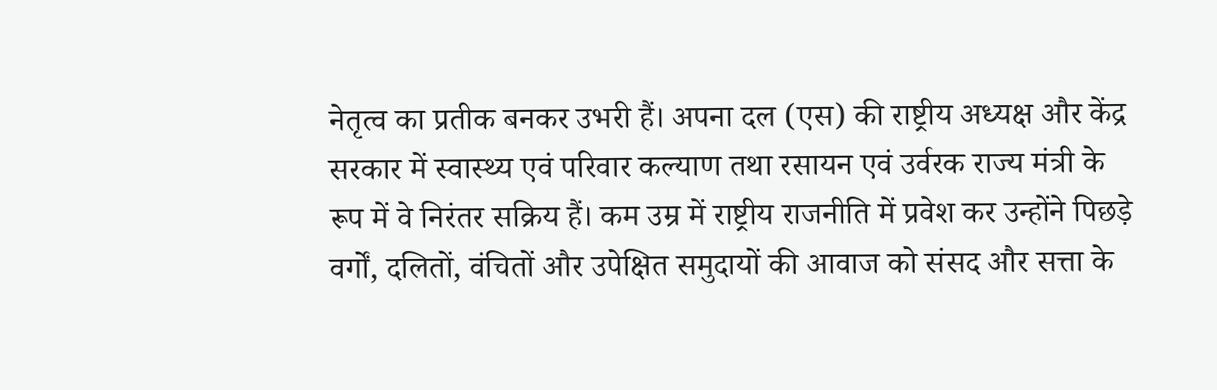नेतृत्व का प्रतीक बनकर उभरी हैं। अपना दल (एस) की राष्ट्रीय अध्यक्ष और केंद्र सरकार में स्वास्थ्य एवं परिवार कल्याण तथा रसायन एवं उर्वरक राज्य मंत्री के रूप में वे निरंतर सक्रिय हैं। कम उम्र में राष्ट्रीय राजनीति में प्रवेश कर उन्होंने पिछड़े वर्गों, दलितों, वंचितों और उपेक्षित समुदायों की आवाज को संसद और सत्ता के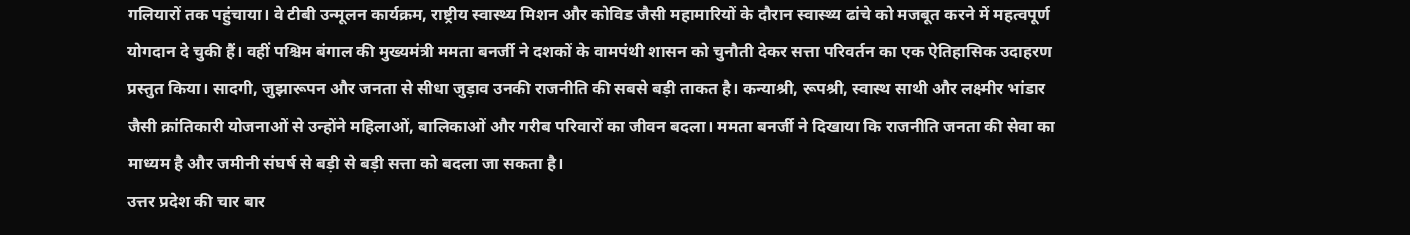गलियारों तक पहुंचाया। वे टीबी उन्मूलन कार्यक्रम, राष्ट्रीय स्वास्थ्य मिशन और कोविड जैसी महामारियों के दौरान स्वास्थ्य ढांचे को मजबूत करने में महत्वपूर्ण योगदान दे चुकी हैं। वहीं पश्चिम बंगाल की मुख्यमंत्री ममता बनर्जी ने दशकों के वामपंथी शासन को चुनौती देकर सत्ता परिवर्तन का एक ऐतिहासिक उदाहरण प्रस्तुत किया। सादगी, जुझारूपन और जनता से सीधा जुड़ाव उनकी राजनीति की सबसे बड़ी ताकत है। कन्याश्री, रूपश्री, स्वास्थ साथी और लक्ष्मीर भांडार जैसी क्रांतिकारी योजनाओं से उन्होंने महिलाओं, बालिकाओं और गरीब परिवारों का जीवन बदला। ममता बनर्जी ने दिखाया कि राजनीति जनता की सेवा का माध्यम है और जमीनी संघर्ष से बड़ी से बड़ी सत्ता को बदला जा सकता है।
उत्तर प्रदेश की चार बार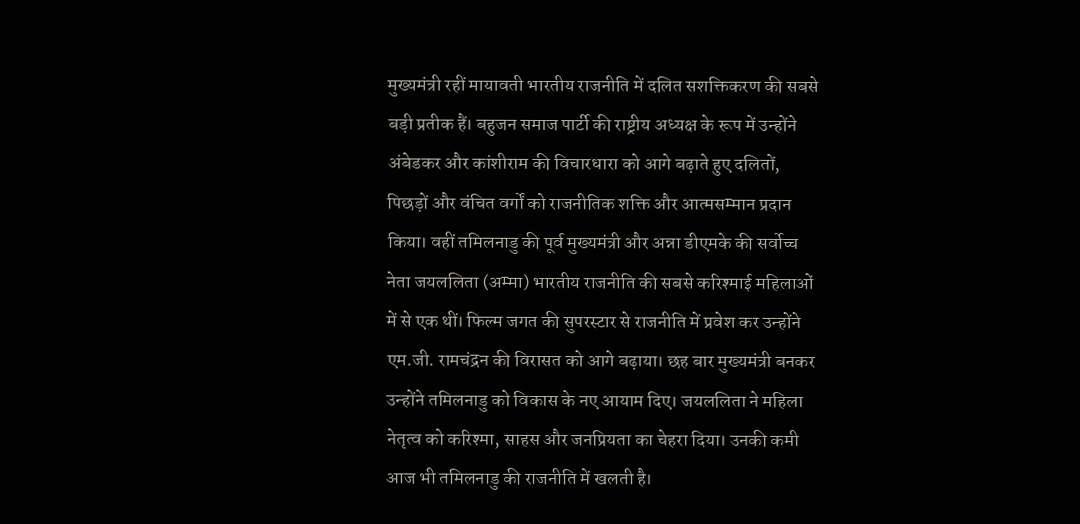मुख्यमंत्री रहीं मायावती भारतीय राजनीति में दलित सशक्तिकरण की सबसे बड़ी प्रतीक हैं। बहुजन समाज पार्टी की राष्ट्रीय अध्यक्ष के रूप में उन्होंने अंबेडकर और कांशीराम की विचारधारा को आगे बढ़ाते हुए दलितों, पिछड़ों और वंचित वर्गों को राजनीतिक शक्ति और आत्मसम्मान प्रदान किया। वहीं तमिलनाडु की पूर्व मुख्यमंत्री और अन्ना डीएमके की सर्वोच्च नेता जयललिता (अम्मा) भारतीय राजनीति की सबसे करिश्माई महिलाओं में से एक थीं। फिल्म जगत की सुपरस्टार से राजनीति में प्रवेश कर उन्होंने एम.जी. रामचंद्रन की विरासत को आगे बढ़ाया। छह बार मुख्यमंत्री बनकर उन्होंने तमिलनाडु को विकास के नए आयाम दिए। जयललिता ने महिला नेतृत्व को करिश्मा, साहस और जनप्रियता का चेहरा दिया। उनकी कमी आज भी तमिलनाडु की राजनीति में खलती है।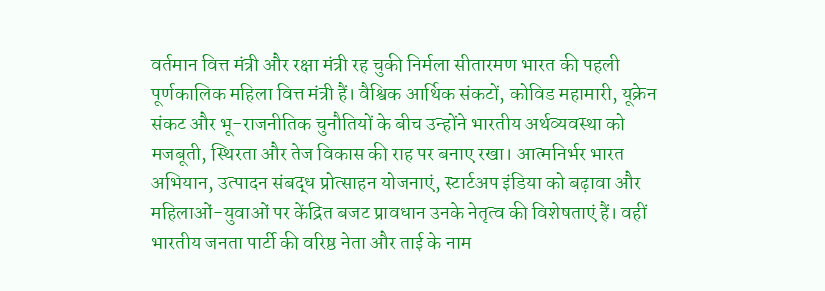वर्तमान वित्त मंत्री और रक्षा मंत्री रह चुकी निर्मला सीतारमण भारत की पहली पूर्णकालिक महिला वित्त मंत्री हैं। वैश्विक आर्थिक संकटों, कोविड महामारी, यूक्रेन संकट और भू-राजनीतिक चुनौतियों के बीच उन्होंने भारतीय अर्थव्यवस्था को मजबूती, स्थिरता और तेज विकास की राह पर बनाए रखा। आत्मनिर्भर भारत अभियान, उत्पादन संबद्ध प्रोत्साहन योजनाएं, स्टार्टअप इंडिया को बढ़ावा और महिलाओं-युवाओं पर केंद्रित बजट प्रावधान उनके नेतृत्व की विशेषताएं हैं। वहीं भारतीय जनता पार्टी की वरिष्ठ नेता और ताई के नाम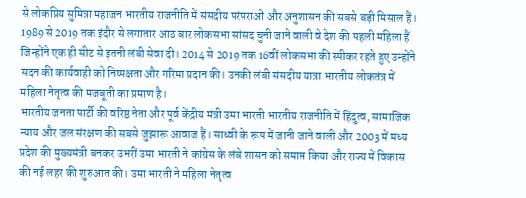से लोकप्रिय सुमित्रा महाजन भारतीय राजनीति में संसदीय परंपराओं और अनुशासन की सबसे बड़ी मिसाल हैं। 1989 से 2019 तक इंदौर से लगातार आठ बार लोकसभा सांसद चुनी जाने वाली वे देश की पहली महिला हैं जिन्होंने एक ही सीट से इतनी लंबी सेवा दी। 2014 से 2019 तक 16वीं लोकसभा की स्पीकर रहते हुए उन्होंने सदन की कार्यवाही को निष्पक्षता और गरिमा प्रदान की। उनकी लंबी संसदीय यात्रा भारतीय लोकतंत्र में महिला नेतृत्व की मजबूती का प्रमाण है।
भारतीय जनता पार्टी की वरिष्ठ नेता और पूर्व केंद्रीय मंत्री उमा भारती भारतीय राजनीति में हिंदुत्व, सामाजिक न्याय और जल संरक्षण की सबसे जुझारू आवाज हैं। साध्वी के रूप में जानी जाने वाली और 2003 में मध्य प्रदेश की मुख्यमंत्री बनकर उभरीं उमा भारती ने कांग्रेस के लंबे शासन को समाप्त किया और राज्य में विकास की नई लहर की शुरुआत की। उमा भारती ने महिला नेतृत्व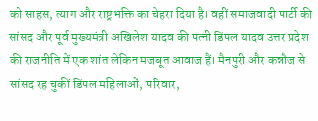को साहस, त्याग और राष्ट्रभक्ति का चेहरा दिया है। वहीं समाजवादी पार्टी की सांसद और पूर्व मुख्यमंत्री अखिलेश यादव की पत्नी डिंपल यादव उत्तर प्रदेश की राजनीति में एक शांत लेकिन मजबूत आवाज हैं। मैनपुरी और कन्नौज से सांसद रह चुकीं डिंपल महिलाओं, परिवार,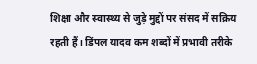शिक्षा और स्वास्थ्य से जुड़े मुद्दों पर संसद में सक्रिय रहती हैं। डिंपल यादव कम शब्दों में प्रभावी तरीके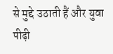से मुद्दे उठाती हैं और युवा पीढ़ी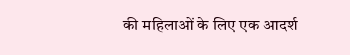की महिलाओं के लिए एक आदर्श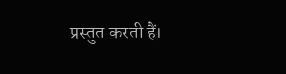प्रस्तुत करती हैं।